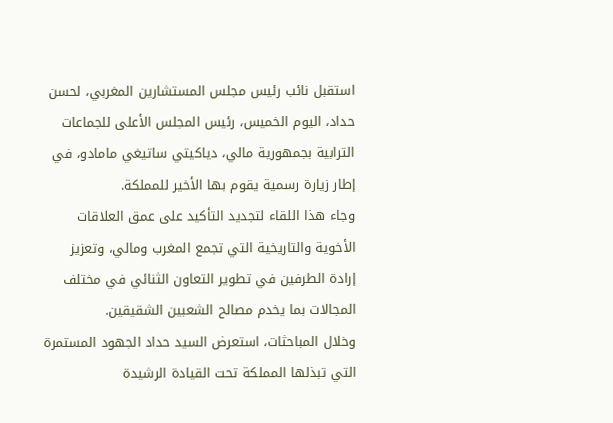استقبل نائب رئيس مجلس المستشارين المغربي، لحسن حداد، اليوم الخميس، رئيس المجلس الأعلى للجماعات الترابية بجمهورية مالي، دياكيتي ساتيغي مامادو، في إطار زيارة رسمية يقوم بها الأخير للمملكة.
وجاء هذا اللقاء لتجديد التأكيد على عمق العلاقات الأخوية والتاريخية التي تجمع المغرب ومالي، وتعزيز إرادة الطرفين في تطوير التعاون الثنائي في مختلف المجالات بما يخدم مصالح الشعبين الشقيقين.
وخلال المباحثات، استعرض السيد حداد الجهود المستمرة التي تبذلها المملكة تحت القيادة الرشيدة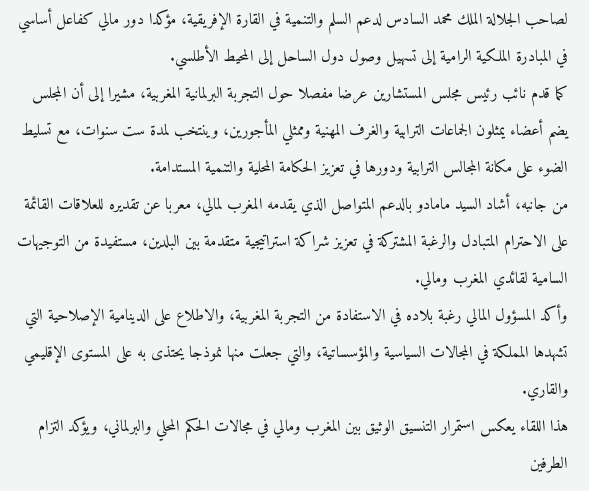لصاحب الجلالة الملك محمد السادس لدعم السلم والتنمية في القارة الإفريقية، مؤكدا دور مالي كفاعل أساسي في المبادرة الملكية الرامية إلى تسهيل وصول دول الساحل إلى المحيط الأطلسي.
كما قدم نائب رئيس مجلس المستشارين عرضا مفصلا حول التجربة البرلمانية المغربية، مشيرا إلى أن المجلس يضم أعضاء يمثلون الجماعات الترابية والغرف المهنية وممثلي المأجورين، وينتخب لمدة ست سنوات، مع تسليط الضوء على مكانة المجالس الترابية ودورها في تعزيز الحكامة المحلية والتنمية المستدامة.
من جانبه، أشاد السيد مامادو بالدعم المتواصل الذي يقدمه المغرب لمالي، معربا عن تقديره للعلاقات القائمة على الاحترام المتبادل والرغبة المشتركة في تعزيز شراكة استراتيجية متقدمة بين البلدين، مستفيدة من التوجيهات السامية لقائدي المغرب ومالي.
وأكد المسؤول المالي رغبة بلاده في الاستفادة من التجربة المغربية، والاطلاع على الدينامية الإصلاحية التي تشهدها المملكة في المجالات السياسية والمؤسساتية، والتي جعلت منها نموذجا يحتذى به على المستوى الإقليمي والقاري.
هذا اللقاء يعكس استمرار التنسيق الوثيق بين المغرب ومالي في مجالات الحكم المحلي والبرلماني، ويؤكد التزام الطرفين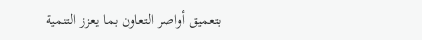بتعميق أواصر التعاون بما يعزز التنمية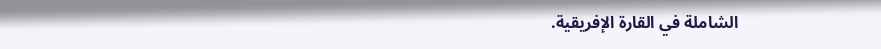الشاملة في القارة الإفريقية.